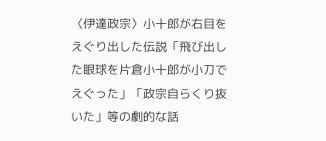〈伊達政宗〉小十郎が右目をえぐり出した伝説「飛び出した眼球を片倉小十郎が小刀でえぐった」「政宗自らくり抜いた」等の劇的な話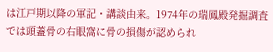は江戸期以降の軍記・講談由来。1974年の瑞鳳殿発掘調査では頭蓋骨の右眼窩に骨の損傷が認められ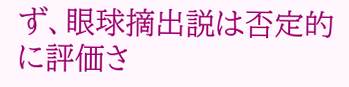ず、眼球摘出説は否定的に評価さ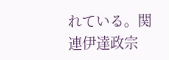れている。関連伊達政宗